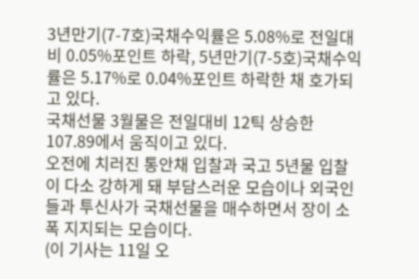3년만기(7-7호)국채수익률은 5.08%로 전일대비 0.05%포인트 하락, 5년만기(7-5호)국채수익률은 5.17%로 0.04%포인트 하락한 채 호가되고 있다.
국채선물 3월물은 전일대비 12틱 상승한 107.89에서 움직이고 있다.
오전에 치러진 통안채 입찰과 국고 5년물 입찰이 다소 강하게 돼 부담스러운 모습이나 외국인들과 투신사가 국채선물을 매수하면서 장이 소폭 지지되는 모습이다.
(이 기사는 11일 오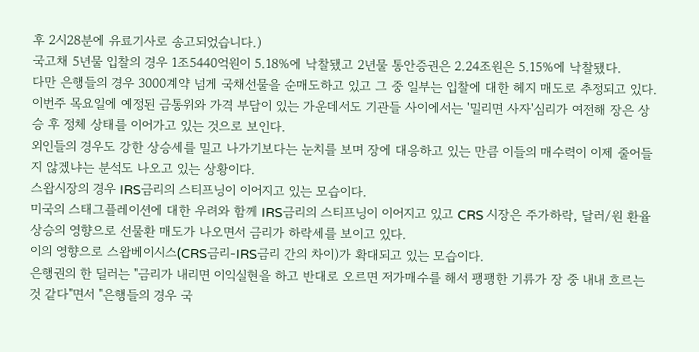후 2시28분에 유료기사로 송고되었습니다.)
국고채 5년물 입찰의 경우 1조5440억원이 5.18%에 낙찰됐고 2년물 통안증권은 2.24조원은 5.15%에 낙찰됐다.
다만 은행들의 경우 3000계약 넘게 국채선물을 순매도하고 있고 그 중 일부는 입찰에 대한 헤지 매도로 추정되고 있다.
이번주 목요일에 예정된 금통위와 가격 부담이 있는 가운데서도 기관들 사이에서는 '밀리면 사자'심리가 여전해 장은 상승 후 정체 상태를 이어가고 있는 것으로 보인다.
외인들의 경우도 강한 상승세를 밀고 나가기보다는 눈치를 보며 장에 대응하고 있는 만큼 이들의 매수력이 이제 줄어들지 않겠냐는 분석도 나오고 있는 상황이다.
스왑시장의 경우 IRS금리의 스티프닝이 이어지고 있는 모습이다.
미국의 스태그플레이션에 대한 우려와 함께 IRS금리의 스티프닝이 이어지고 있고 CRS 시장은 주가하락, 달러/원 환율 상승의 영향으로 선물환 매도가 나오면서 금리가 하락세를 보이고 있다.
이의 영향으로 스왑베이시스(CRS금리-IRS금리 간의 차이)가 확대되고 있는 모습이다.
은행권의 한 딜러는 "금리가 내리면 이익실현을 하고 반대로 오르면 저가매수를 해서 팽팽한 기류가 장 중 내내 흐르는 것 같다"면서 "은행들의 경우 국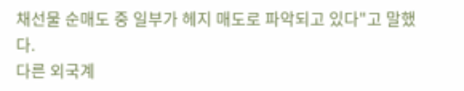채선물 순매도 중 일부가 헤지 매도로 파악되고 있다"고 말했다.
다른 외국계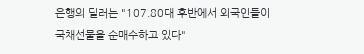은행의 딜러는 "107.80대 후반에서 외국인들이 국채선물을 순매수하고 있다"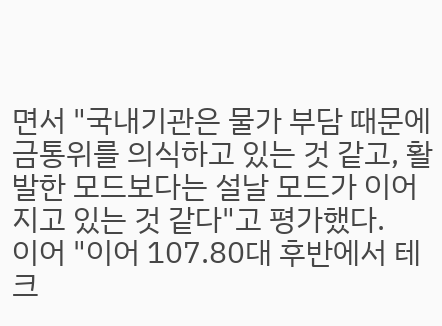면서 "국내기관은 물가 부담 때문에 금통위를 의식하고 있는 것 같고, 활발한 모드보다는 설날 모드가 이어지고 있는 것 같다"고 평가했다.
이어 "이어 107.80대 후반에서 테크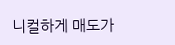니컬하게 매도가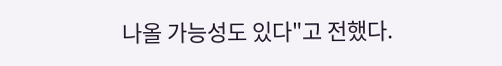나올 가능성도 있다"고 전했다.